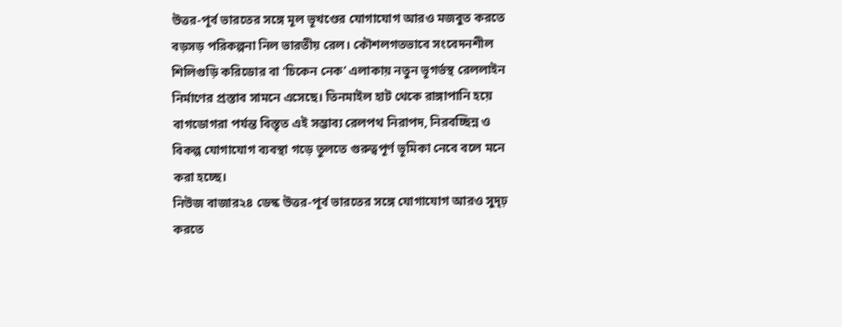উত্তর-পূর্ব ভারতের সঙ্গে মূল ভূখণ্ডের যোগাযোগ আরও মজবুত করতে বড়সড় পরিকল্পনা নিল ভারতীয় রেল। কৌশলগতভাবে সংবেদনশীল শিলিগুড়ি করিডোর বা ‘চিকেন নেক’ এলাকায় নতুন ভূগর্ভস্থ রেললাইন নির্মাণের প্রস্তাব সামনে এসেছে। তিনমাইল হাট থেকে রাঙ্গাপানি হয়ে বাগডোগরা পর্যন্ত বিস্তৃত এই সম্ভাব্য রেলপথ নিরাপদ, নিরবচ্ছিন্ন ও বিকল্প যোগাযোগ ব্যবস্থা গড়ে তুলতে গুরুত্বপূর্ণ ভূমিকা নেবে বলে মনে করা হচ্ছে।
নিউজ বাজার২৪ ডেস্ক উত্তর-পূর্ব ভারতের সঙ্গে যোগাযোগ আরও সুদৃঢ় করতে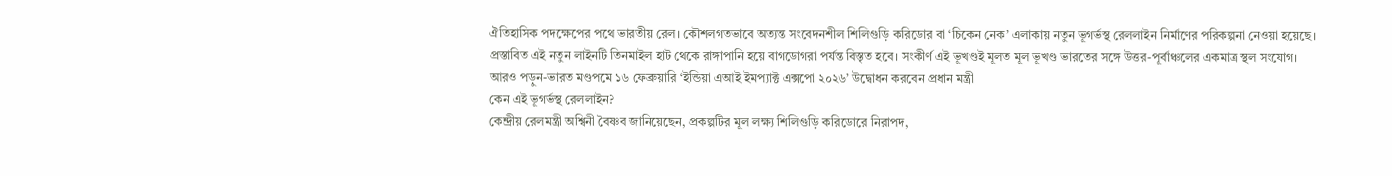ঐতিহাসিক পদক্ষেপের পথে ভারতীয় রেল। কৌশলগতভাবে অত্যন্ত সংবেদনশীল শিলিগুড়ি করিডোর বা ‘চিকেন নেক’ এলাকায় নতুন ভূগর্ভস্থ রেললাইন নির্মাণের পরিকল্পনা নেওয়া হয়েছে।
প্রস্তাবিত এই নতুন লাইনটি তিনমাইল হাট থেকে রাঙ্গাপানি হয়ে বাগডোগরা পর্যন্ত বিস্তৃত হবে। সংকীর্ণ এই ভূখণ্ডই মূলত মূল ভূখণ্ড ভারতের সঙ্গে উত্তর-পূর্বাঞ্চলের একমাত্র স্থল সংযোগ।
আরও পড়ুন-ভারত মণ্ডপমে ১৬ ফেব্রুয়ারি ‘ইন্ডিয়া এআই ইমপ্যাক্ট এক্সপো ২০২৬’ উদ্বোধন করবেন প্রধান মন্ত্রী
কেন এই ভূগর্ভস্থ রেললাইন?
কেন্দ্রীয় রেলমন্ত্রী অশ্বিনী বৈষ্ণব জানিয়েছেন, প্রকল্পটির মূল লক্ষ্য শিলিগুড়ি করিডোরে নিরাপদ,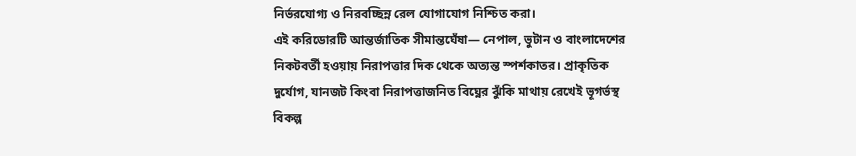নির্ভরযোগ্য ও নিরবচ্ছিন্ন রেল যোগাযোগ নিশ্চিত করা।
এই করিডোরটি আন্তর্জাতিক সীমান্তঘেঁষা— নেপাল, ভুটান ও বাংলাদেশের নিকটবর্তী হওয়ায় নিরাপত্তার দিক থেকে অত্যন্ত স্পর্শকাতর। প্রাকৃতিক দুর্যোগ, যানজট কিংবা নিরাপত্তাজনিত বিঘ্নের ঝুঁকি মাথায় রেখেই ভূগর্ভস্থ বিকল্প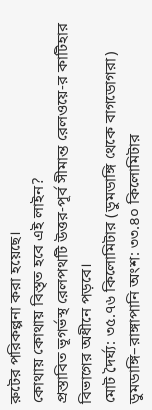রুটের পরিকল্পনা করা হয়েছে।
কোথায় কোথায় বিস্তৃত হবে এই লাইন?
প্রস্তাবিত ভূগর্ভস্থ রেলপথটি উত্তর-পূর্ব সীমান্ত রেলওয়ে-র কাটিহার বিভাগের অধীনে পড়বে।
মোট দৈর্ঘ্য: ৩৫.৭৬ কিলোমিটার (ডুমডাঙ্গি থেকে বাগডোগরা)
ডুমডাঙ্গি–রাঙ্গাপানি অংশ: ৩৩.৪০ কিলোমিটার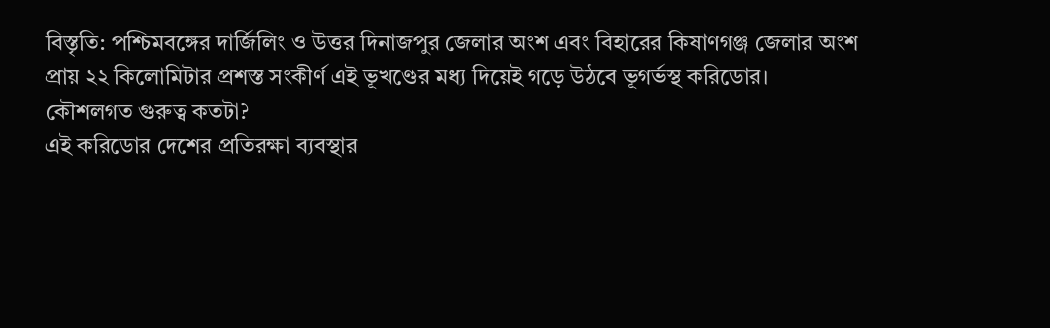বিস্তৃতি: পশ্চিমবঙ্গের দার্জিলিং ও উত্তর দিনাজপুর জেলার অংশ এবং বিহারের কিষাণগঞ্জ জেলার অংশ
প্রায় ২২ কিলোমিটার প্রশস্ত সংকীর্ণ এই ভূখণ্ডের মধ্য দিয়েই গড়ে উঠবে ভূগর্ভস্থ করিডোর।
কৌশলগত গুরুত্ব কতটা?
এই করিডোর দেশের প্রতিরক্ষা ব্যবস্থার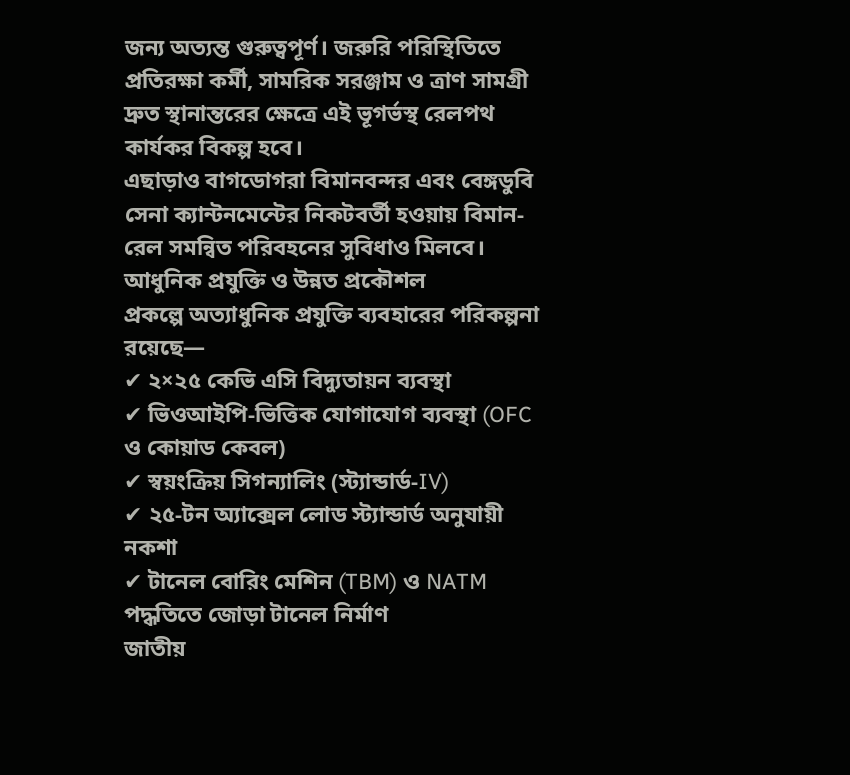জন্য অত্যন্ত গুরুত্বপূর্ণ। জরুরি পরিস্থিতিতে প্রতিরক্ষা কর্মী, সামরিক সরঞ্জাম ও ত্রাণ সামগ্রী দ্রুত স্থানান্তরের ক্ষেত্রে এই ভূগর্ভস্থ রেলপথ কার্যকর বিকল্প হবে।
এছাড়াও বাগডোগরা বিমানবন্দর এবং বেঙ্গডুবি সেনা ক্যান্টনমেন্টের নিকটবর্তী হওয়ায় বিমান-রেল সমন্বিত পরিবহনের সুবিধাও মিলবে।
আধুনিক প্রযুক্তি ও উন্নত প্রকৌশল
প্রকল্পে অত্যাধুনিক প্রযুক্তি ব্যবহারের পরিকল্পনা রয়েছে—
✔ ২×২৫ কেভি এসি বিদ্যুতায়ন ব্যবস্থা
✔ ভিওআইপি-ভিত্তিক যোগাযোগ ব্যবস্থা (OFC ও কোয়াড কেবল)
✔ স্বয়ংক্রিয় সিগন্যালিং (স্ট্যান্ডার্ড-IV)
✔ ২৫-টন অ্যাক্সেল লোড স্ট্যান্ডার্ড অনুযায়ী নকশা
✔ টানেল বোরিং মেশিন (TBM) ও NATM পদ্ধতিতে জোড়া টানেল নির্মাণ
জাতীয়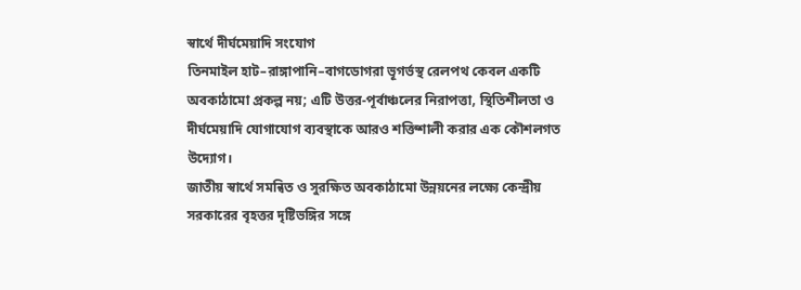স্বার্থে দীর্ঘমেয়াদি সংযোগ
তিনমাইল হাট–রাঙ্গাপানি–বাগডোগরা ভূগর্ভস্থ রেলপথ কেবল একটি অবকাঠামো প্রকল্প নয়; এটি উত্তর-পূর্বাঞ্চলের নিরাপত্তা, স্থিতিশীলতা ও দীর্ঘমেয়াদি যোগাযোগ ব্যবস্থাকে আরও শক্তিশালী করার এক কৌশলগত উদ্যোগ।
জাতীয় স্বার্থে সমন্বিত ও সুরক্ষিত অবকাঠামো উন্নয়নের লক্ষ্যে কেন্দ্রীয় সরকারের বৃহত্তর দৃষ্টিভঙ্গির সঙ্গে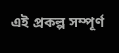এই প্রকল্প সম্পূর্ণ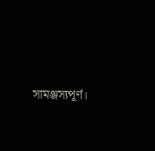সামঞ্জস্যপূর্ণ।